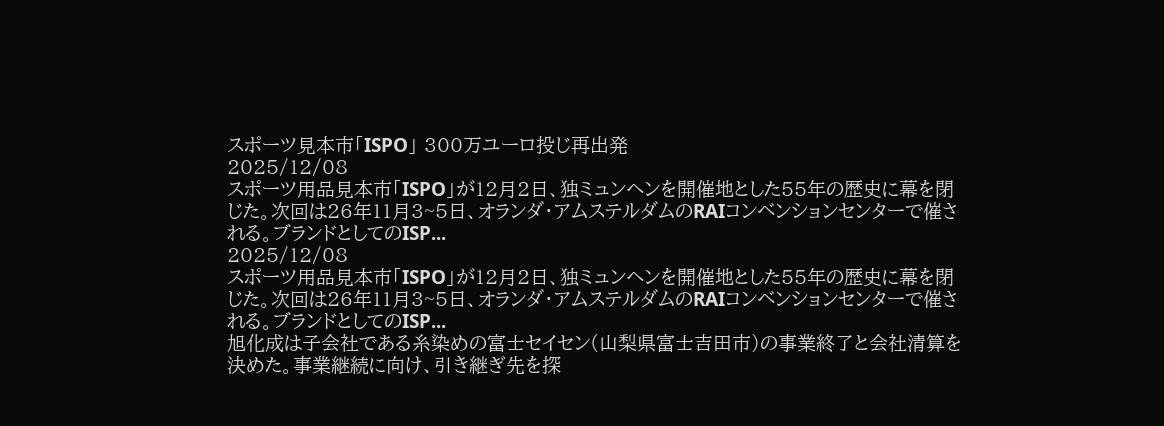スポーツ見本市「ISPO」 300万ユーロ投じ再出発
2025/12/08
スポーツ用品見本市「ISPO」が12月2日、独ミュンヘンを開催地とした55年の歴史に幕を閉じた。次回は26年11月3~5日、オランダ・アムステルダムのRAIコンベンションセンターで催される。ブランドとしてのISP...
2025/12/08
スポーツ用品見本市「ISPO」が12月2日、独ミュンヘンを開催地とした55年の歴史に幕を閉じた。次回は26年11月3~5日、オランダ・アムステルダムのRAIコンベンションセンターで催される。ブランドとしてのISP...
旭化成は子会社である糸染めの富士セイセン(山梨県富士吉田市)の事業終了と会社清算を決めた。事業継続に向け、引き継ぎ先を探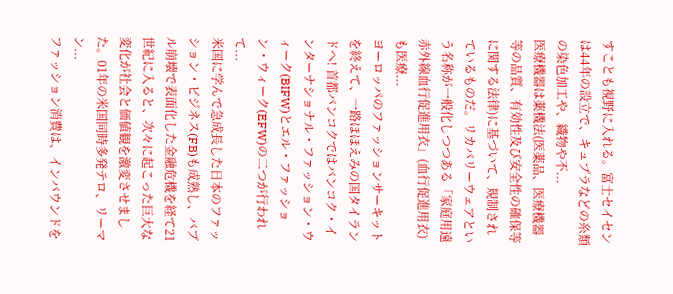すことも視野に入れる。富士セイセンは44年の設立で、キュプラなどの糸類の染色加工や、織物や不...
医療機器は薬機法(医薬品、医療機器等の品質、有効性及び安全性の確保等に関する法律)に基づいて、規制されているものだ。リカバリーウェアという名称が一般化しつつある「家庭用遠赤外線血行促進用衣」(血行促進用衣)も医療...
ヨーロッパのファッションサーキットを終えて、一路ほほえみの国タイランドへ! 首都バンコクではバンコク・インターナショナル・ファッション・ウィーク(BIFW)とエル・ファッション・ウィーク(EFW)の二つが行われて...
米国に学んで急成長した日本のファッション・ビジネス(FB)も成熟し、バブル崩壊で表面化した金融危機を経て21世紀に入ると、次々に起こった巨大な変化が社会と価値観を激変させました。01年の米国同時多発テロ、リーマン...
ファッション消費は、インバウンドを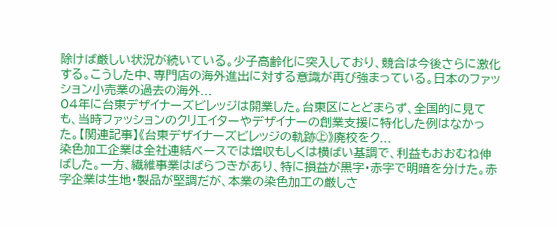除けば厳しい状況が続いている。少子高齢化に突入しており、競合は今後さらに激化する。こうした中、専門店の海外進出に対する意識が再び強まっている。日本のファッション小売業の過去の海外...
04年に台東デザイナーズビレッジは開業した。台東区にとどまらず、全国的に見ても、当時ファッションのクリエイターやデザイナーの創業支援に特化した例はなかった。【関連記事】《台東デザイナーズビレッジの軌跡㊤》廃校をク...
染色加工企業は全社連結ベースでは増収もしくは横ばい基調で、利益もおおむね伸ばした。一方、繊維事業はばらつきがあり、特に損益が黒字・赤字で明暗を分けた。赤字企業は生地・製品が堅調だが、本業の染色加工の厳しさ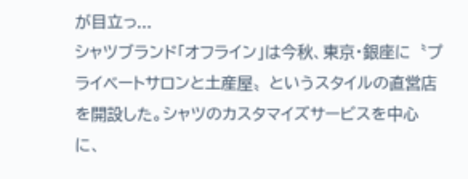が目立っ...
シャツブランド「オフライン」は今秋、東京・銀座に〝プライベートサロンと土産屋〟というスタイルの直営店を開設した。シャツのカスタマイズサービスを中心に、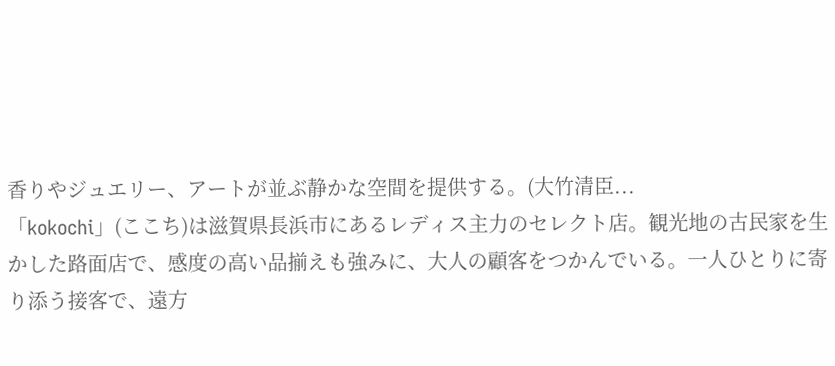香りやジュエリー、アートが並ぶ静かな空間を提供する。(大竹清臣...
「kokochi」(ここち)は滋賀県長浜市にあるレディス主力のセレクト店。観光地の古民家を生かした路面店で、感度の高い品揃えも強みに、大人の顧客をつかんでいる。一人ひとりに寄り添う接客で、遠方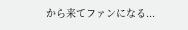から来てファンになる...